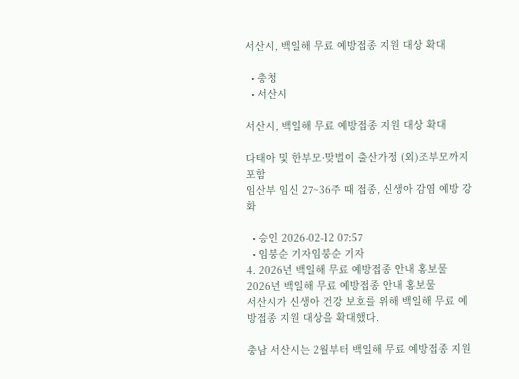서산시, 백일해 무료 예방접종 지원 대상 확대

  • 충청
  • 서산시

서산시, 백일해 무료 예방접종 지원 대상 확대

다태아 및 한부모·맞벌이 출산가정 (외)조부모까지 포함
임산부 임신 27~36주 때 접종, 신생아 감염 예방 강화

  • 승인 2026-02-12 07:57
  • 임붕순 기자임붕순 기자
4. 2026년 백일해 무료 예방접종 안내 홍보물
2026년 백일해 무료 예방접종 안내 홍보물
서산시가 신생아 건강 보호를 위해 백일해 무료 예방접종 지원 대상을 확대했다.

충남 서산시는 2월부터 백일해 무료 예방접종 지원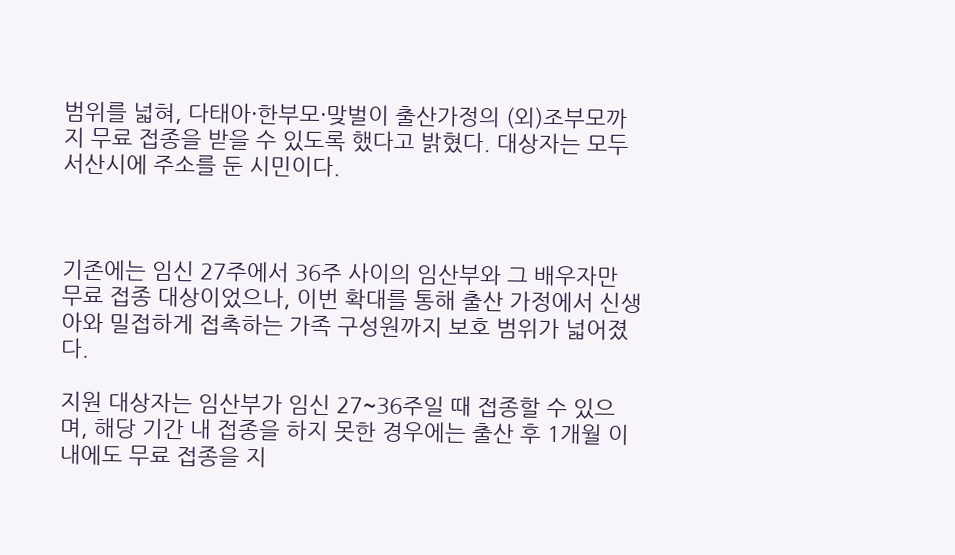범위를 넓혀, 다태아·한부모·맞벌이 출산가정의 (외)조부모까지 무료 접종을 받을 수 있도록 했다고 밝혔다. 대상자는 모두 서산시에 주소를 둔 시민이다.



기존에는 임신 27주에서 36주 사이의 임산부와 그 배우자만 무료 접종 대상이었으나, 이번 확대를 통해 출산 가정에서 신생아와 밀접하게 접촉하는 가족 구성원까지 보호 범위가 넓어졌다.

지원 대상자는 임산부가 임신 27~36주일 때 접종할 수 있으며, 해당 기간 내 접종을 하지 못한 경우에는 출산 후 1개월 이내에도 무료 접종을 지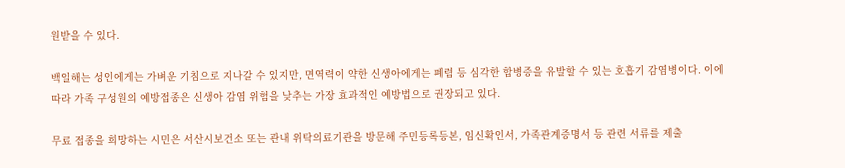원받을 수 있다.

백일해는 성인에게는 가벼운 기침으로 지나갈 수 있지만, 면역력이 약한 신생아에게는 폐렴 등 심각한 합병증을 유발할 수 있는 호흡기 감염병이다. 이에 따라 가족 구성원의 예방접종은 신생아 감염 위험을 낮추는 가장 효과적인 예방법으로 권장되고 있다.

무료 접종을 희망하는 시민은 서산시보건소 또는 관내 위탁의료기관을 방문해 주민등록등본, 임신확인서, 가족관계증명서 등 관련 서류를 제출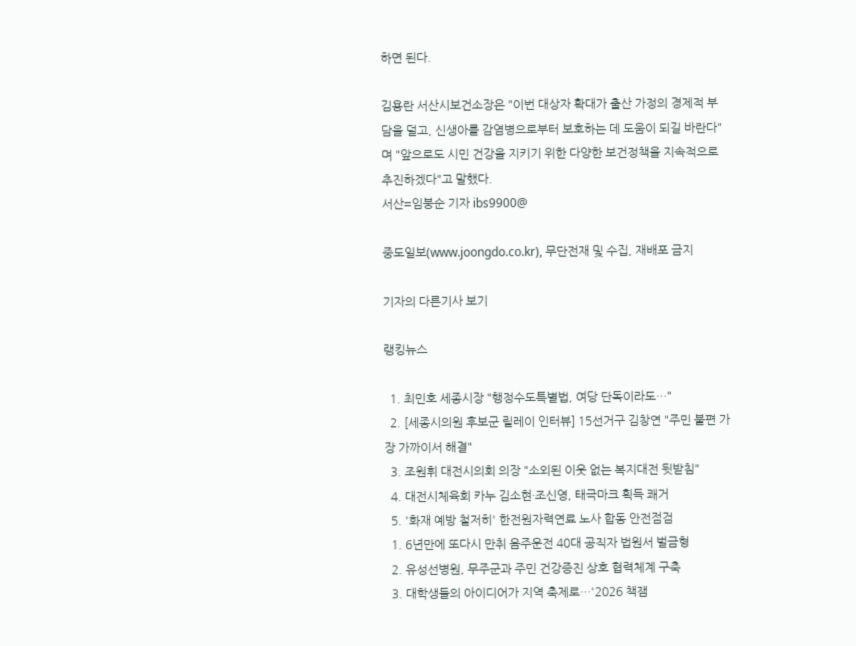하면 된다.

김용란 서산시보건소장은 "이번 대상자 확대가 출산 가정의 경제적 부담을 덜고, 신생아를 감염병으로부터 보호하는 데 도움이 되길 바란다"며 "앞으로도 시민 건강을 지키기 위한 다양한 보건정책을 지속적으로 추진하겠다"고 말했다.
서산=임붕순 기자 ibs9900@

중도일보(www.joongdo.co.kr), 무단전재 및 수집, 재배포 금지

기자의 다른기사 보기

랭킹뉴스

  1. 최민호 세종시장 "행정수도특별법, 여당 단독이라도…"
  2. [세종시의원 후보군 릴레이 인터뷰] 15선거구 김창연 "주민 불편 가장 가까이서 해결"
  3. 조원휘 대전시의회 의장 "소외된 이웃 없는 복지대전 뒷받침"
  4. 대전시체육회 카누 김소현·조신영, 태극마크 획득 쾌거
  5. '화재 예방 철저히' 한전원자력연료 노사 합동 안전점검
  1. 6년만에 또다시 만취 음주운전 40대 공직자 법원서 벌금형
  2. 유성선병원, 무주군과 주민 건강증진 상호 협력체계 구축
  3. 대학생들의 아이디어가 지역 축제로…'2026 책잼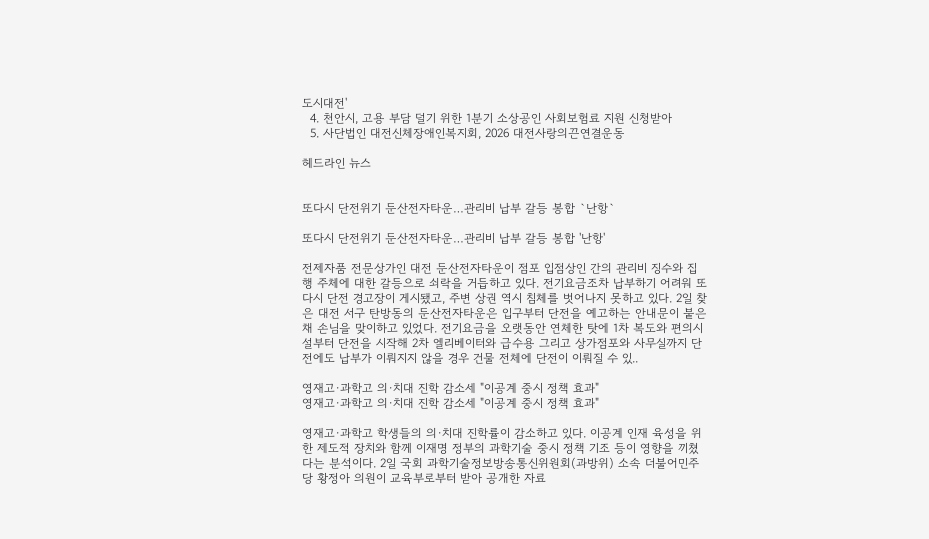도시대전'
  4. 천안시, 고용 부담 덜기 위한 1분기 소상공인 사회보험료 지원 신청받아
  5. 사단법인 대전신체장애인복지회, 2026 대전사랑의끈연결운동

헤드라인 뉴스


또다시 단전위기 둔산전자타운…관리비 납부 갈등 봉합 `난항`

또다시 단전위기 둔산전자타운…관리비 납부 갈등 봉합 '난항'

전제자품 전문상가인 대전 둔산전자타운이 점포 입점상인 간의 관리비 징수와 집행 주체에 대한 갈등으로 쇠락을 거듭하고 있다. 전기요금조차 납부하기 어려워 또다시 단전 경고장이 게시됐고, 주변 상권 역시 침체를 벗어나지 못하고 있다. 2일 찾은 대전 서구 탄방동의 둔산전자타운은 입구부터 단전을 예고하는 안내문이 붙은 채 손님을 맞이하고 있었다. 전기요금을 오랫동안 연체한 탓에 1차 복도와 편의시설부터 단전을 시작해 2차 엘리베이터와 급수용 그리고 상가점포와 사무실까지 단전에도 납부가 이뤄지지 않을 경우 건물 전체에 단전이 이뤄질 수 있..

영재고·과학고 의·치대 진학 감소세 "이공계 중시 정책 효과"
영재고·과학고 의·치대 진학 감소세 "이공계 중시 정책 효과"

영재고·과학고 학생들의 의·치대 진학률이 감소하고 있다. 이공계 인재 육성을 위한 제도적 장치와 함께 이재명 정부의 과학기술 중시 정책 기조 등이 영향을 끼쳤다는 분석이다. 2일 국회 과학기술정보방송통신위원회(과방위) 소속 더불어민주당 황정아 의원이 교육부로부터 받아 공개한 자료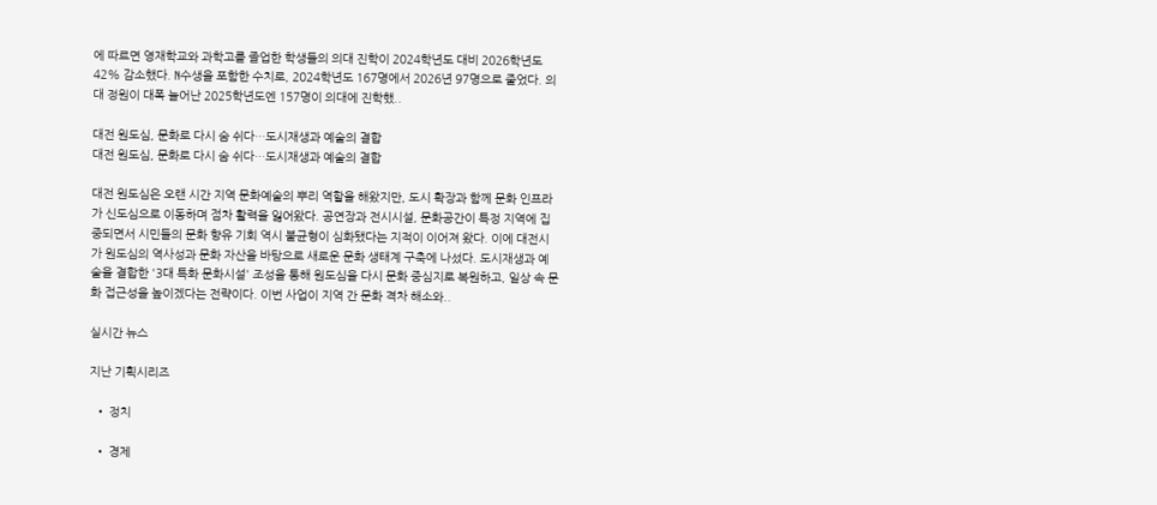에 따르면 영재학교와 과학고를 졸업한 학생들의 의대 진학이 2024학년도 대비 2026학년도 42% 감소했다. N수생을 포함한 수치로, 2024학년도 167명에서 2026년 97명으로 줄었다. 의대 정원이 대폭 늘어난 2025학년도엔 157명이 의대에 진학했..

대전 원도심, 문화로 다시 숨 쉬다…도시재생과 예술의 결합
대전 원도심, 문화로 다시 숨 쉬다…도시재생과 예술의 결합

대전 원도심은 오랜 시간 지역 문화예술의 뿌리 역할을 해왔지만, 도시 확장과 함께 문화 인프라가 신도심으로 이동하며 점차 활력을 잃어왔다. 공연장과 전시시설, 문화공간이 특정 지역에 집중되면서 시민들의 문화 향유 기회 역시 불균형이 심화됐다는 지적이 이어져 왔다. 이에 대전시가 원도심의 역사성과 문화 자산을 바탕으로 새로운 문화 생태계 구축에 나섰다. 도시재생과 예술을 결합한 '3대 특화 문화시설' 조성을 통해 원도심을 다시 문화 중심지로 복원하고, 일상 속 문화 접근성을 높이겠다는 전략이다. 이번 사업이 지역 간 문화 격차 해소와..

실시간 뉴스

지난 기획시리즈

  • 정치

  • 경제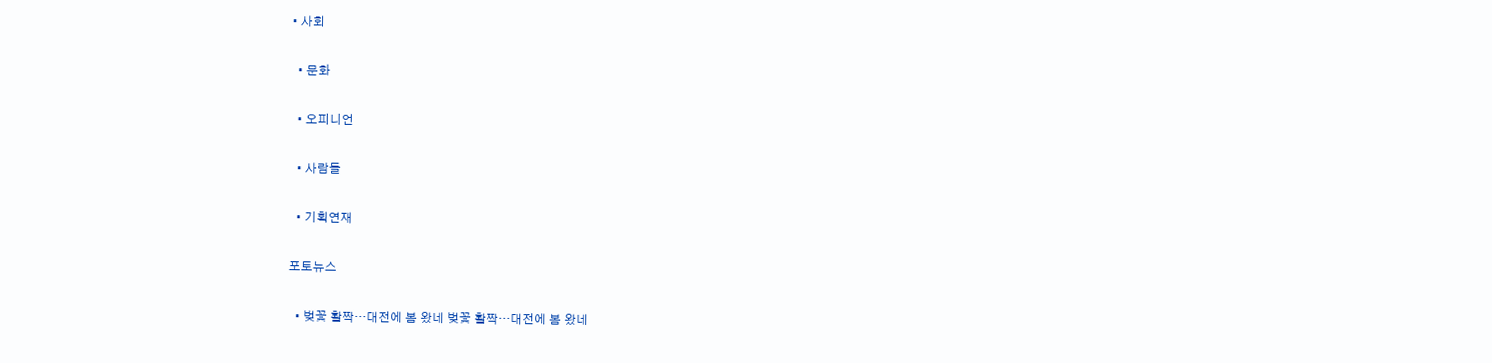• 사회

  • 문화

  • 오피니언

  • 사람들

  • 기획연재

포토뉴스

  • 벚꽃 활짝…대전에 봄 왔네 벚꽃 활짝…대전에 봄 왔네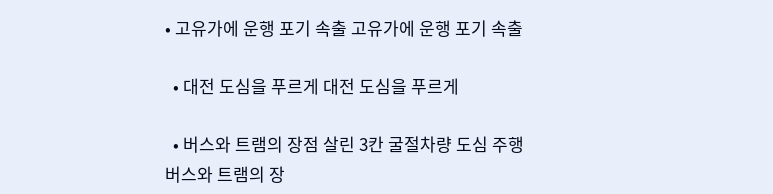• 고유가에 운행 포기 속출 고유가에 운행 포기 속출

  • 대전 도심을 푸르게 대전 도심을 푸르게

  • 버스와 트램의 장점 살린 3칸 굴절차량 도심 주행 버스와 트램의 장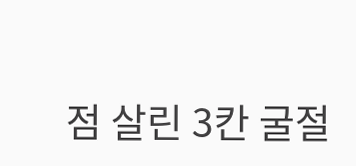점 살린 3칸 굴절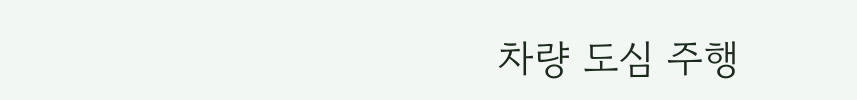차량 도심 주행